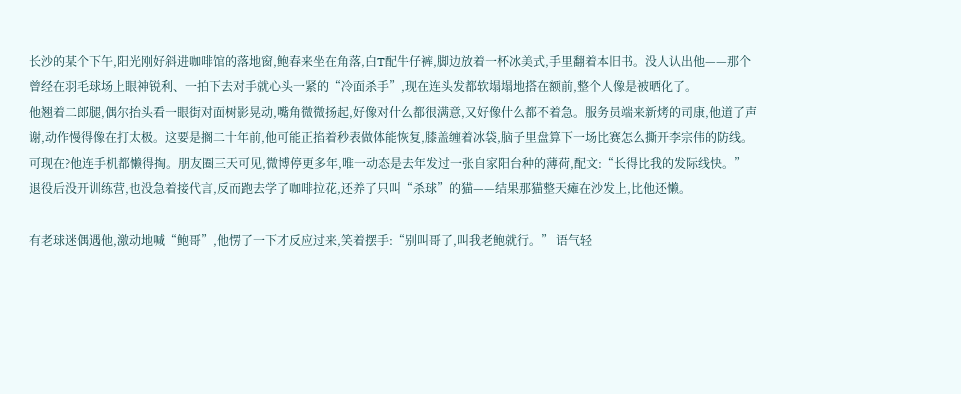长沙的某个下午,阳光刚好斜进咖啡馆的落地窗,鲍春来坐在角落,白T配牛仔裤,脚边放着一杯冰美式,手里翻着本旧书。没人认出他——那个曾经在羽毛球场上眼神锐利、一拍下去对手就心头一紧的“冷面杀手”,现在连头发都软塌塌地搭在额前,整个人像是被晒化了。
他翘着二郎腿,偶尔抬头看一眼街对面树影晃动,嘴角微微扬起,好像对什么都很满意,又好像什么都不着急。服务员端来新烤的司康,他道了声谢,动作慢得像在打太极。这要是搁二十年前,他可能正掐着秒表做体能恢复,膝盖缠着冰袋,脑子里盘算下一场比赛怎么撕开李宗伟的防线。
可现在?他连手机都懒得掏。朋友圈三天可见,微博停更多年,唯一动态是去年发过一张自家阳台种的薄荷,配文:“长得比我的发际线快。” 退役后没开训练营,也没急着接代言,反而跑去学了咖啡拉花,还养了只叫“杀球”的猫——结果那猫整天瘫在沙发上,比他还懒。

有老球迷偶遇他,激动地喊“鲍哥”,他愣了一下才反应过来,笑着摆手:“别叫哥了,叫我老鲍就行。” 语气轻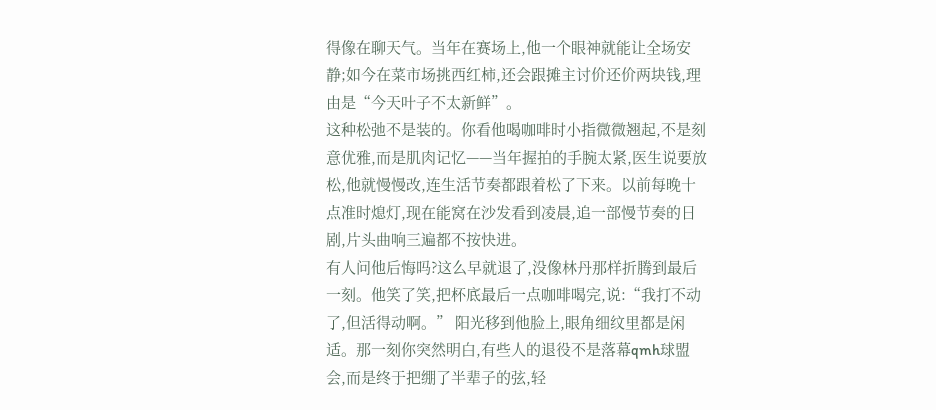得像在聊天气。当年在赛场上,他一个眼神就能让全场安静;如今在菜市场挑西红柿,还会跟摊主讨价还价两块钱,理由是“今天叶子不太新鲜”。
这种松弛不是装的。你看他喝咖啡时小指微微翘起,不是刻意优雅,而是肌肉记忆——当年握拍的手腕太紧,医生说要放松,他就慢慢改,连生活节奏都跟着松了下来。以前每晚十点准时熄灯,现在能窝在沙发看到凌晨,追一部慢节奏的日剧,片头曲响三遍都不按快进。
有人问他后悔吗?这么早就退了,没像林丹那样折腾到最后一刻。他笑了笑,把杯底最后一点咖啡喝完,说:“我打不动了,但活得动啊。” 阳光移到他脸上,眼角细纹里都是闲适。那一刻你突然明白,有些人的退役不是落幕qmh球盟会,而是终于把绷了半辈子的弦,轻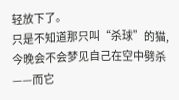轻放下了。
只是不知道那只叫“杀球”的猫,今晚会不会梦见自己在空中劈杀——而它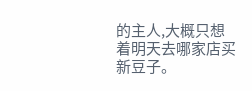的主人,大概只想着明天去哪家店买新豆子。